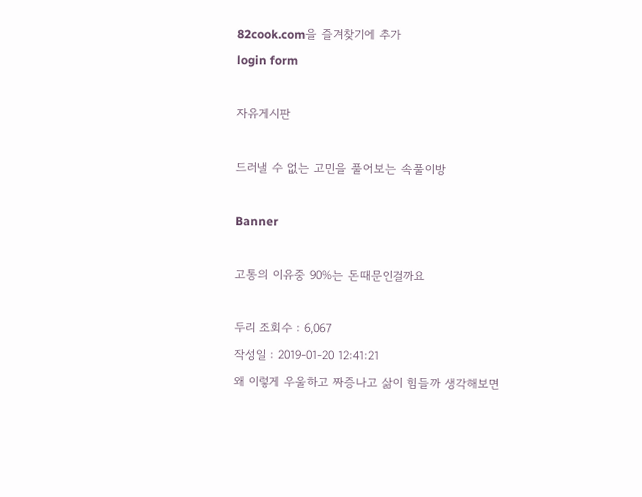82cook.com을 즐겨찾기에 추가
login form

자유게시판

드러낼 수 없는 고민을 풀어보는 속풀이방

Banner

고통의 이유중 90%는 돈때문인걸까요

두리 조회수 : 6,067
작성일 : 2019-01-20 12:41:21
왜 이렇게 우울하고 짜증나고 삶이 힘들까 생각해보면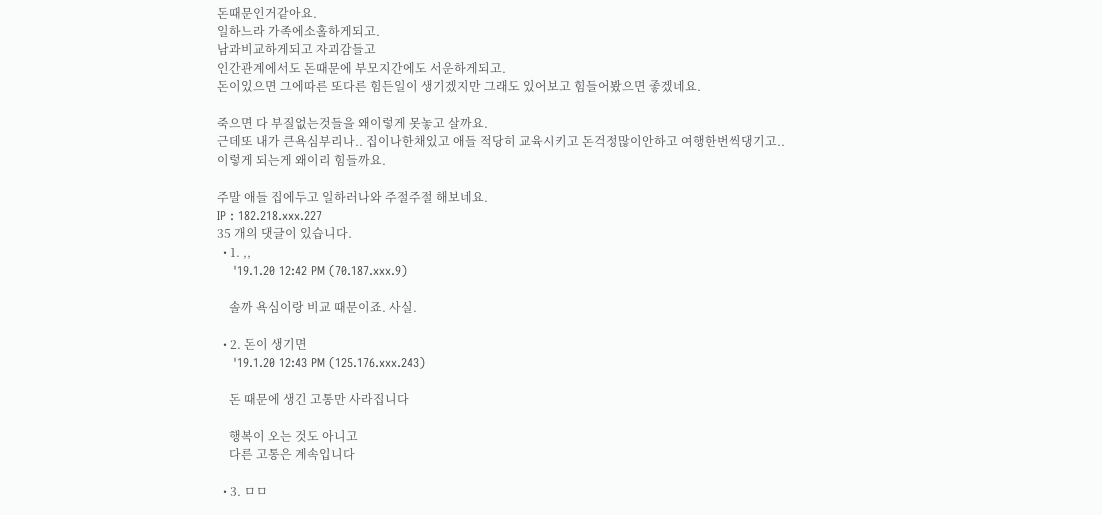돈때문인거같아요.
일하느라 가족에소홀하게되고.
남과비교하게되고 자괴감들고
인간관계에서도 돈때문에 부모지간에도 서운하게되고.
돈이있으면 그에따른 또다른 힘든일이 생기겠지만 그래도 있어보고 힘들어봤으면 좋겠네요.

죽으면 다 부질없는것들을 왜이렇게 못놓고 살까요.
근데또 내가 큰욕심부리나.. 집이나한채있고 애들 적당히 교육시키고 돈걱정많이안하고 여행한번씩댕기고..
이렇게 되는게 왜이리 힘들까요.

주말 애들 집에두고 일하러나와 주절주절 해보네요.
IP : 182.218.xxx.227
35 개의 댓글이 있습니다.
  • 1. ,,
    '19.1.20 12:42 PM (70.187.xxx.9)

    솔까 욕심이랑 비교 때문이죠. 사실.

  • 2. 돈이 생기면
    '19.1.20 12:43 PM (125.176.xxx.243)

    돈 때문에 생긴 고통만 사라집니다

    행복이 오는 것도 아니고
    다른 고통은 계속입니다

  • 3. ㅁㅁ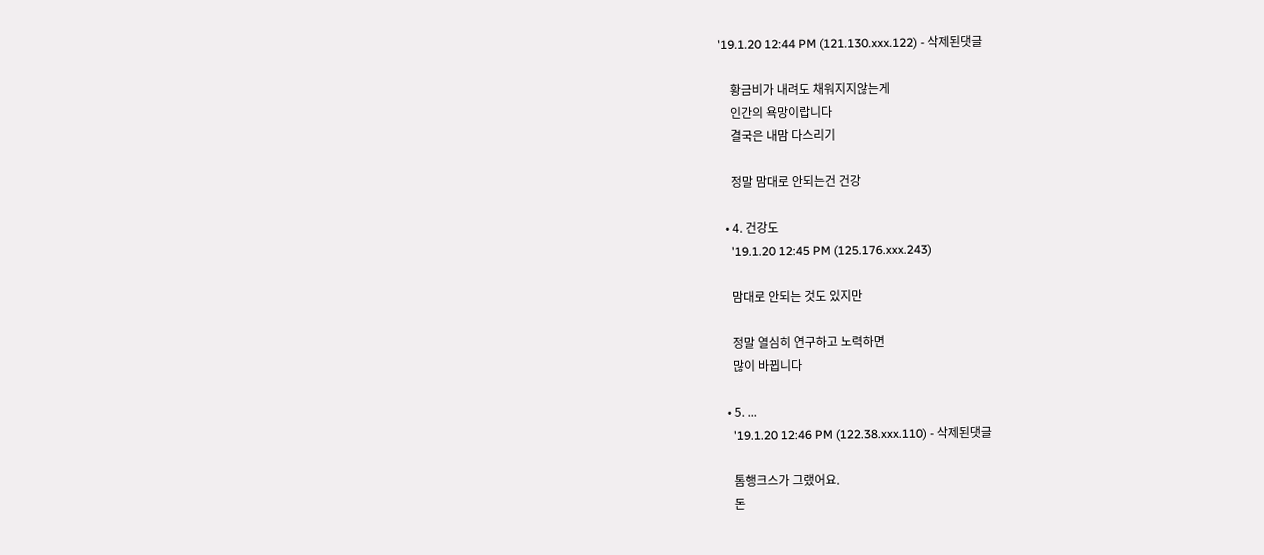'19.1.20 12:44 PM (121.130.xxx.122) - 삭제된댓글

    황금비가 내려도 채워지지않는게
    인간의 욕망이랍니다
    결국은 내맘 다스리기

    정말 맘대로 안되는건 건강

  • 4. 건강도
    '19.1.20 12:45 PM (125.176.xxx.243)

    맘대로 안되는 것도 있지만

    정말 열심히 연구하고 노력하면
    많이 바뀝니다

  • 5. ...
    '19.1.20 12:46 PM (122.38.xxx.110) - 삭제된댓글

    톰행크스가 그랬어요.
    돈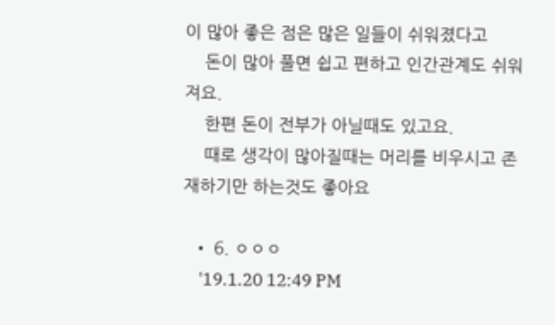이 많아 좋은 점은 많은 일들이 쉬워졌다고
    돈이 많아 풀면 쉽고 편하고 인간관계도 쉬워져요.
    한편 돈이 전부가 아닐때도 있고요.
    때로 생각이 많아질때는 머리를 비우시고 존재하기만 하는것도 좋아요

  • 6. ㅇㅇㅇ
    '19.1.20 12:49 PM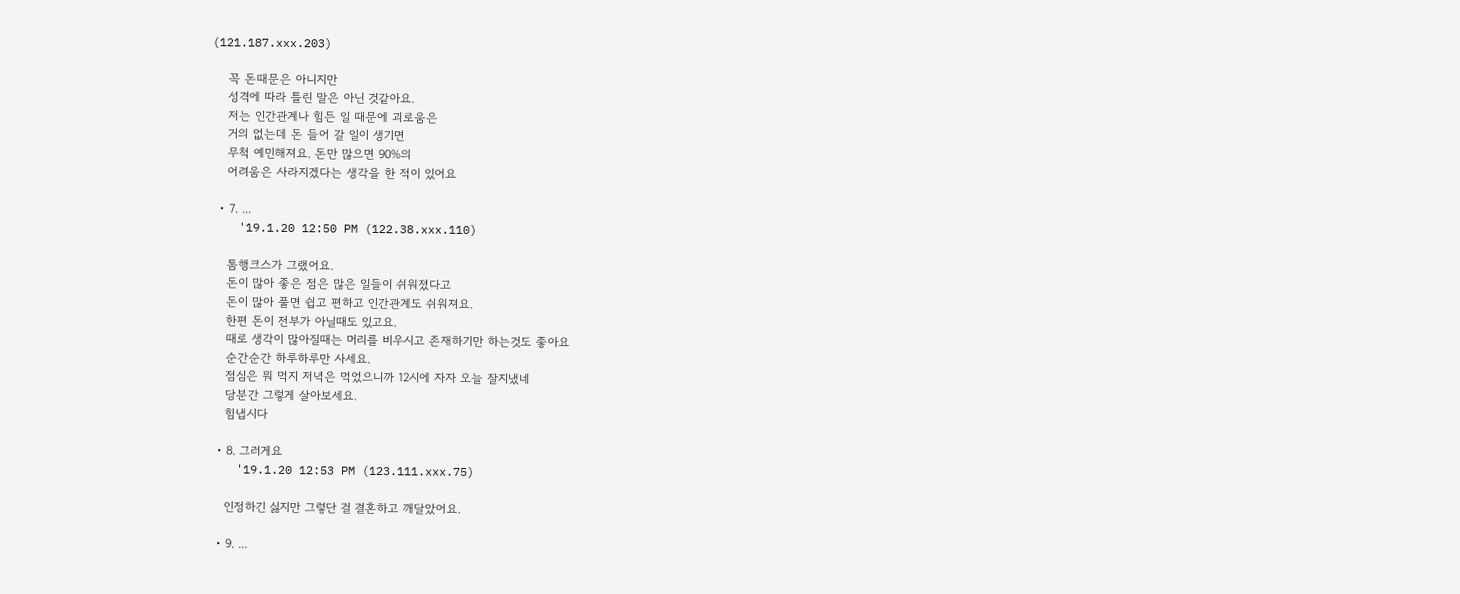(121.187.xxx.203)

    꼭 돈때문은 아니지만
    성격에 따라 틀린 말은 아닌 것같아요.
    저는 인간관계나 힘든 일 때문에 괴로움은
    거의 없는데 돈 들어 갈 일이 생기면
    무척 예민해져요. 돈만 많으면 90%의
    어려움은 사라지겠다는 생각을 한 적이 있어요

  • 7. ...
    '19.1.20 12:50 PM (122.38.xxx.110)

    톰행크스가 그랬어요.
    돈이 많아 좋은 점은 많은 일들이 쉬워졌다고
    돈이 많아 풀면 쉽고 편하고 인간관계도 쉬워져요.
    한편 돈이 전부가 아닐때도 있고요.
    때로 생각이 많아질때는 머리를 비우시고 존재하기만 하는것도 좋아요
    순간순간 하루하루만 사세요.
    점심은 뭐 먹지 저녁은 먹었으니까 12시에 자자 오늘 잘지냈네
    당분간 그렇게 살아보세요.
    힘냅시다

  • 8. 그러게요
    '19.1.20 12:53 PM (123.111.xxx.75)

    인정하긴 싫지만 그렇단 걸 결혼하고 깨달았어요.

  • 9. ...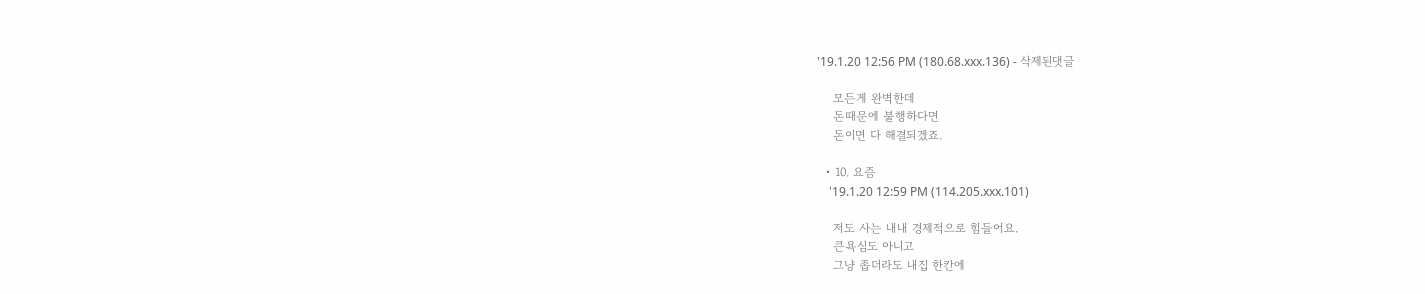'19.1.20 12:56 PM (180.68.xxx.136) - 삭제된댓글

    모든게 완벽한데
    돈때문에 불행하다면
    돈이면 다 해결되겠죠.

  • 10. 요즘
    '19.1.20 12:59 PM (114.205.xxx.101)

    저도 사는 내내 경제적으로 힘들어요.
    큰욕심도 아니고
    그냥 좁더라도 내집 한칸에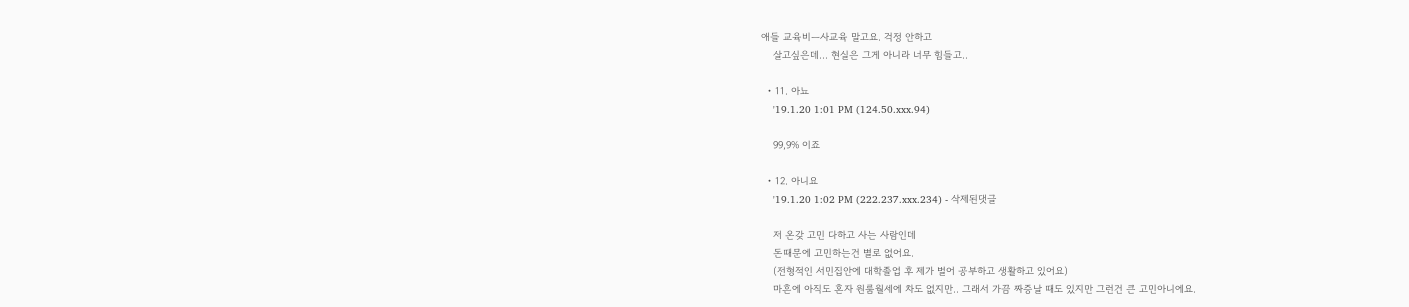애들 교육비ㅡ사교육 말고요. 걱정 안하고
    살고싶은데... 현실은 그게 아니라 너무 힘들고..

  • 11. 아뇨
    '19.1.20 1:01 PM (124.50.xxx.94)

    99,9% 이죠

  • 12. 아니요
    '19.1.20 1:02 PM (222.237.xxx.234) - 삭제된댓글

    저 온갖 고민 다하고 사는 사람인데
    돈때문에 고민하는건 별로 없어요.
    (전형적인 서민집안에 대학졸업 후 제가 벌어 공부하고 생활하고 있어요)
    마흔에 아직도 혼자 원룸월세에 차도 없지만.. 그래서 가끔 짜증날 때도 있지만 그런건 큰 고민아니에요.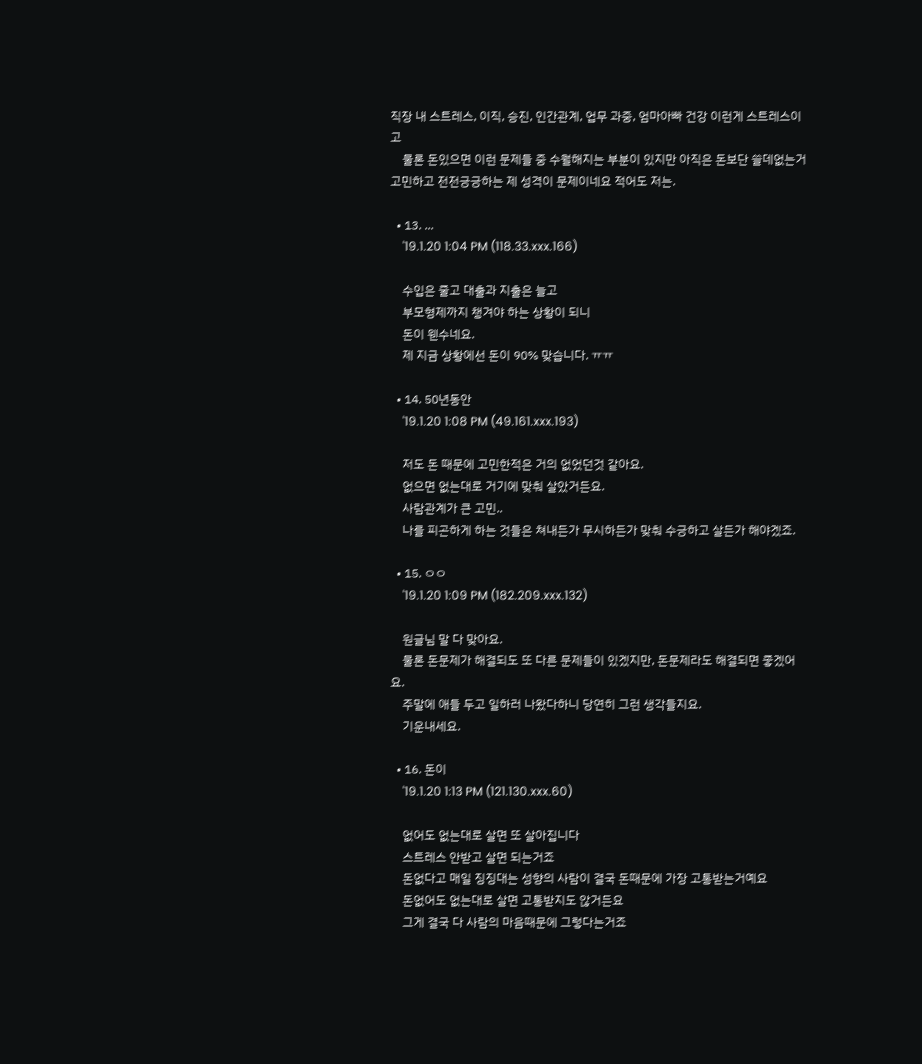직장 내 스트레스, 이직, 승진, 인간관계, 업무 과중, 엄마아빠 건강 이런게 스트레스이고
    물론 돈있으면 이런 문제들 중 수월해지는 부분이 있지만 아직은 돈보단 쓸데없는거 고민하고 전전긍긍하는 제 성격이 문제이네요 적어도 저는.

  • 13. ...
    '19.1.20 1:04 PM (118.33.xxx.166)

    수입은 줄고 대출과 지출은 늘고
    부모형제까지 챙겨야 하는 상황이 되니
    돈이 웬수네요.
    제 지금 상황에선 돈이 90% 맞습니다. ㅠㅠ

  • 14. 50년동안
    '19.1.20 1:08 PM (49.161.xxx.193)

    저도 돈 때문에 고민한적은 거의 없었던것 같아요.
    없으면 없는대로 거기에 맞춰 살았거든요.
    사람관계가 큰 고민..
    나를 피곤하게 하는 것들은 쳐내든가 무시하든가 맞춰 수긍하고 살든가 해야겠죠.

  • 15. ㅇㅇ
    '19.1.20 1:09 PM (182.209.xxx.132)

    원글님 말 다 맞아요.
    물론 돈문제가 해결되도 또 다른 문제들이 있겠지만, 돈문제라도 해결되면 좋겠어요.
    주말에 애들 두고 일하러 나왔다하니 당연히 그런 생각들지요.
    기운내세요.

  • 16. 돈이
    '19.1.20 1:13 PM (121.130.xxx.60)

    없어도 없는대로 살면 또 살아집니다
    스트레스 안받고 살면 되는거죠
    돈없다고 매일 징징대는 성향의 사람이 결국 돈때문에 가장 고통받는거예요
    돈없어도 없는대로 살면 고통받지도 않거든요
    그게 결국 다 사람의 마음때문에 그렇다는거죠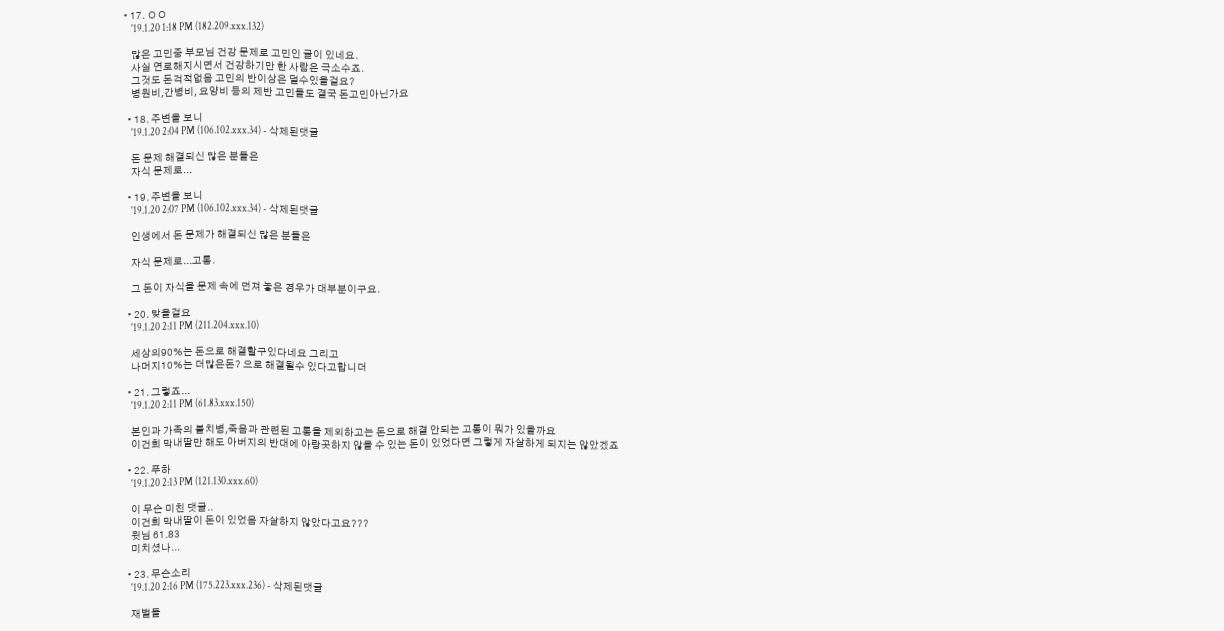• 17. ㅇㅇ
    '19.1.20 1:18 PM (182.209.xxx.132)

    많은 고민중 부모님 건강 문제로 고민인 글이 있네요.
    사실 연로해지시면서 건강하기만 한 사람은 극소수죠.
    그것도 돈걱적없음 고민의 반이상은 덜수있을걸요?
    병원비,간병비, 요양비 등의 제반 고민들도 결국 돈고민아닌가요

  • 18. 주변을 보니
    '19.1.20 2:04 PM (106.102.xxx.34) - 삭제된댓글

    돈 문제 해결되신 많은 분들은
    자식 문제로...

  • 19. 주변을 보니
    '19.1.20 2:07 PM (106.102.xxx.34) - 삭제된댓글

    인생에서 돈 문제가 해결되신 많은 분들은

    자식 문제로...고통.

    그 돈이 자식을 문제 속에 던져 놓은 경우가 대부분이구요.

  • 20. 맞을걸요
    '19.1.20 2:11 PM (211.204.xxx.10)

    세상의90%는 돈으로 해결할구있다네요 그리고
    나머지10%는 더많은돈? 으로 해결될수 있다고합니더

  • 21. 그렇죠...
    '19.1.20 2:11 PM (61.83.xxx.150)

    본인과 가족의 불치병,죽음과 관련된 고통을 제외하고는 돈으로 해결 안되는 고통이 뭐가 있을까요
    이건희 막내딸만 해도 아버지의 반대에 아랑곳하지 않을 수 있는 돈이 있었다면 그렇게 자살하게 되지는 않았겠죠

  • 22. 푸하
    '19.1.20 2:13 PM (121.130.xxx.60)

    이 무슨 미친 댓글..
    이건희 막내딸이 돈이 있었음 자살하지 않았다고요???
    윗님 61.83
    미치셨나...

  • 23. 무슨소리
    '19.1.20 2:16 PM (175.223.xxx.236) - 삭제된댓글

    재벌들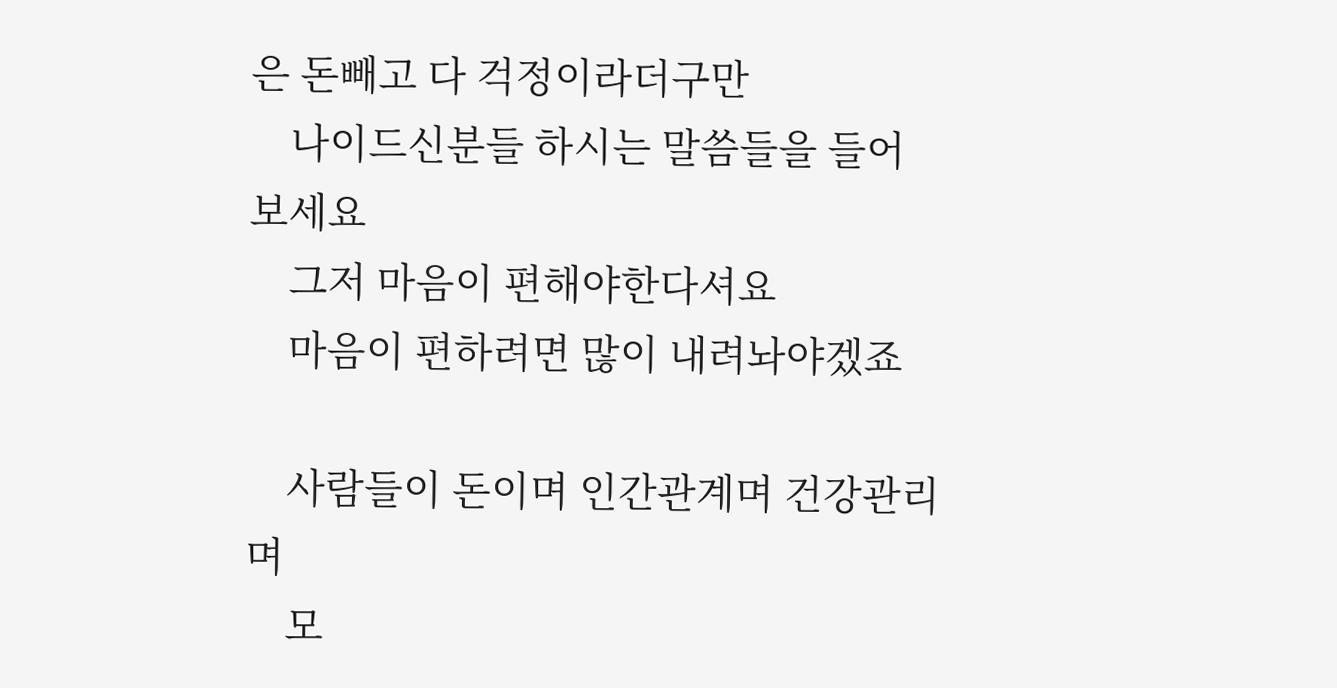은 돈빼고 다 걱정이라더구만
    나이드신분들 하시는 말씀들을 들어 보세요
    그저 마음이 편해야한다셔요
    마음이 편하려면 많이 내려놔야겠죠

    사람들이 돈이며 인간관계며 건강관리며
    모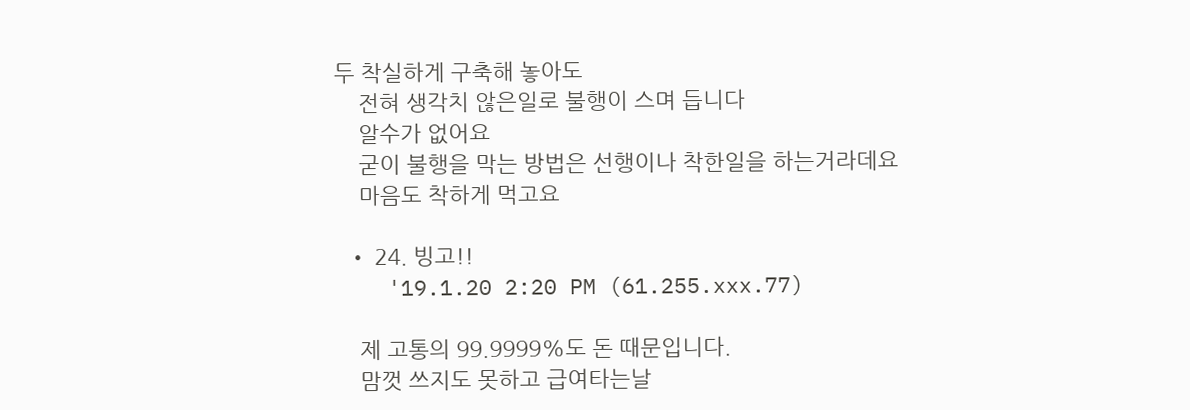두 착실하게 구축해 놓아도
    전혀 생각치 않은일로 불행이 스며 듭니다
    알수가 없어요
    굳이 불행을 막는 방법은 선행이나 착한일을 하는거라데요
    마음도 착하게 먹고요

  • 24. 빙고!!
    '19.1.20 2:20 PM (61.255.xxx.77)

    제 고통의 99.9999%도 돈 때문입니다.
    맘껏 쓰지도 못하고 급여타는날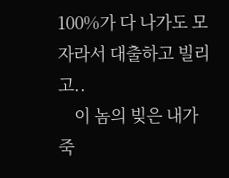100%가 다 나가도 모자라서 대출하고 빌리고..
    이 놈의 빚은 내가 죽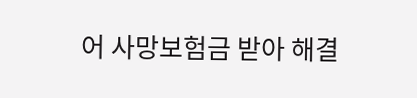어 사망보험금 받아 해결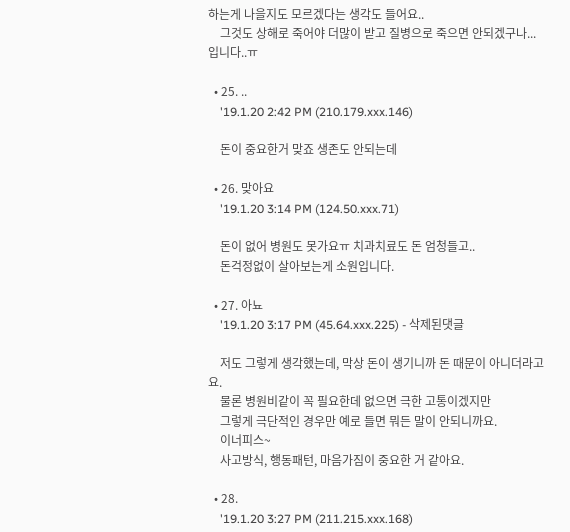하는게 나을지도 모르겠다는 생각도 들어요..
    그것도 상해로 죽어야 더많이 받고 질병으로 죽으면 안되겠구나...입니다..ㅠ

  • 25. ..
    '19.1.20 2:42 PM (210.179.xxx.146)

    돈이 중요한거 맞죠 생존도 안되는데

  • 26. 맞아요
    '19.1.20 3:14 PM (124.50.xxx.71)

    돈이 없어 병원도 못가요ㅠ 치과치료도 돈 엄청들고..
    돈걱정없이 살아보는게 소원입니다.

  • 27. 아뇨
    '19.1.20 3:17 PM (45.64.xxx.225) - 삭제된댓글

    저도 그렇게 생각했는데, 막상 돈이 생기니까 돈 때문이 아니더라고요.
    물론 병원비같이 꼭 필요한데 없으면 극한 고통이겠지만
    그렇게 극단적인 경우만 예로 들면 뭐든 말이 안되니까요.
    이너피스~
    사고방식, 행동패턴, 마음가짐이 중요한 거 같아요.

  • 28.
    '19.1.20 3:27 PM (211.215.xxx.168)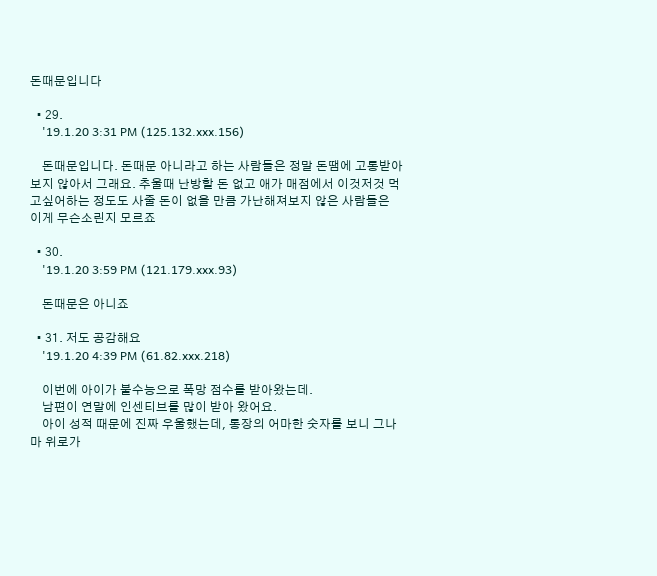돈때문입니다

  • 29.
    '19.1.20 3:31 PM (125.132.xxx.156)

    돈때문입니다. 돈때문 아니라고 하는 사람들은 정말 돈땜에 고통받아보지 않아서 그래요. 추울때 난방할 돈 없고 애가 매점에서 이것저것 먹고싶어하는 정도도 사줄 돈이 없을 만큼 가난해져보지 않은 사람들은 이게 무슨소린지 모르죠

  • 30.
    '19.1.20 3:59 PM (121.179.xxx.93)

    돈때문은 아니죠

  • 31. 저도 공감해요
    '19.1.20 4:39 PM (61.82.xxx.218)

    이번에 아이가 불수능으로 폭망 점수를 받아왔는데.
    남편이 연말에 인센티브를 많이 받아 왔어요.
    아이 성적 때문에 진짜 우울했는데, 통장의 어마한 숫자를 보니 그나마 위로가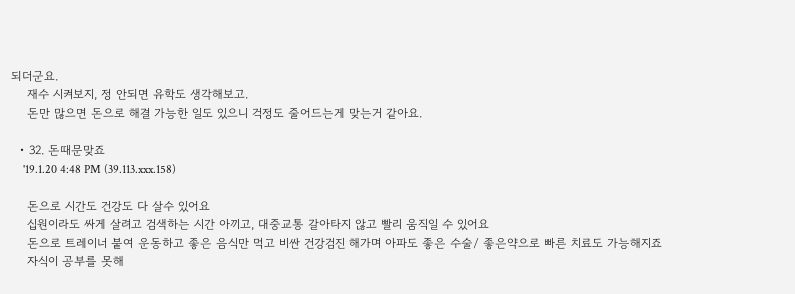되더군요.
    재수 시켜보지, 정 안되면 유학도 생각해보고.
    돈만 많으면 돈으로 해결 가능한 일도 있으니 걱정도 줄어드는게 맞는거 같아요.

  • 32. 돈때문맞죠
    '19.1.20 4:48 PM (39.113.xxx.158)

    돈으로 시간도 건강도 다 살수 있어요
    십원이라도 싸게 살려고 검색하는 시간 아끼고, 대중교통 갈아타지 않고 빨리 움직일 수 있어요
    돈으로 트레이너 붙여 운동하고 좋은 음식만 먹고 비싼 건강검진 해가며 아파도 좋은 수술/ 좋은약으로 빠른 치료도 가능해지죠
    자식이 공부를 못해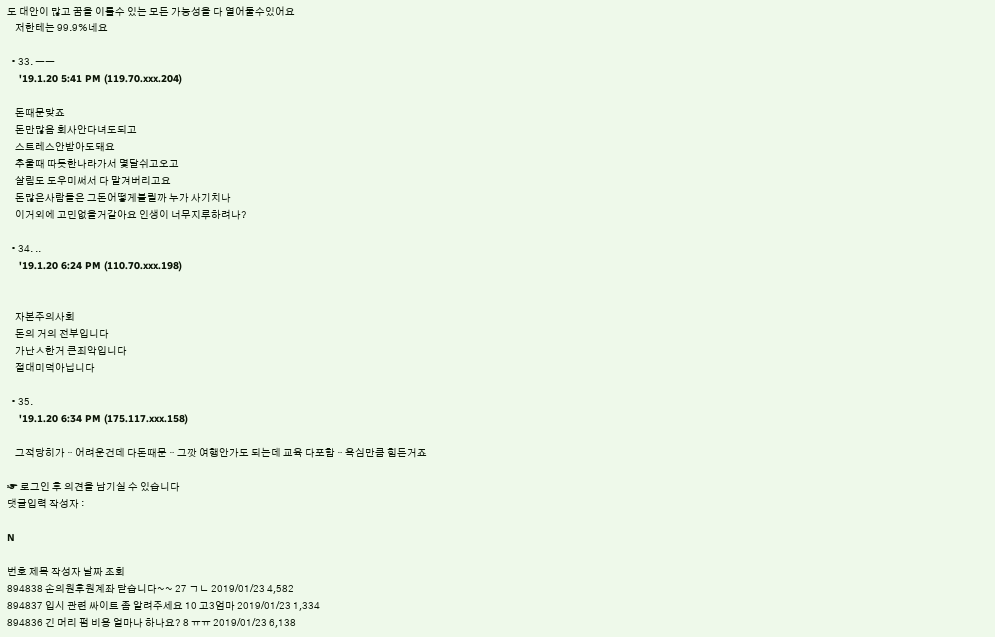도 대안이 많고 꿈을 이룰수 있는 모든 가능성을 다 열어둘수있어요
    저한테는 99.9%네요

  • 33. ㅡㅡ
    '19.1.20 5:41 PM (119.70.xxx.204)

    돈때문맞죠
    돈만많음 회사안다녀도되고
    스트레스안받아도돼요
    추울때 따듯한나라가서 몇달쉬고오고
    살림도 도우미써서 다 맡겨버리고요
    돈많은사람들은 그돈어떻게불릴까 누가 사기치나
    이거외에 고민없을거같아요 인생이 너무지루하려나?

  • 34. ..
    '19.1.20 6:24 PM (110.70.xxx.198)


    자본주의사회
    돈의 거의 전부입니다
    가난ㅅ한거 큰죄악입니다
    절대미덕아닙니다

  • 35.
    '19.1.20 6:34 PM (175.117.xxx.158)

    그적당히가ᆢ어려운건데 다돈때문ᆢ그깟 여행안가도 되는데 교육 다포함ᆢ욕심만큼 힘든거죠

☞ 로그인 후 의견을 남기실 수 있습니다
댓글입력 작성자 :

N

번호 제목 작성자 날짜 조회
894838 손의원후원계좌 닫습니다~~ 27 ㄱㄴ 2019/01/23 4,582
894837 입시 관련 싸이트 좀 알려주세요 10 고3엄마 2019/01/23 1,334
894836 긴 머리 펌 비용 얼마나 하나요? 8 ㅠㅠ 2019/01/23 6,138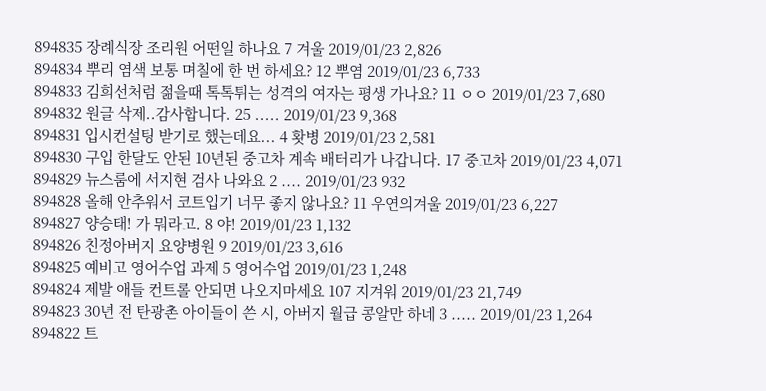894835 장례식장 조리원 어떤일 하나요 7 겨울 2019/01/23 2,826
894834 뿌리 염색 보통 며칠에 한 번 하세요? 12 뿌염 2019/01/23 6,733
894833 김희선처럼 젊을때 톡톡튀는 성격의 여자는 평생 가나요? 11 ㅇㅇ 2019/01/23 7,680
894832 원글 삭제..감사합니다. 25 ..... 2019/01/23 9,368
894831 입시컨설팅 받기로 했는데요... 4 홧병 2019/01/23 2,581
894830 구입 한달도 안된 10년된 중고차 계속 배터리가 나갑니다. 17 중고차 2019/01/23 4,071
894829 뉴스룸에 서지현 검사 나와요 2 .... 2019/01/23 932
894828 올해 안추워서 코트입기 너무 좋지 않나요? 11 우연의겨울 2019/01/23 6,227
894827 양승태! 가 뭐라고. 8 야! 2019/01/23 1,132
894826 친정아버지 요양병원 9 2019/01/23 3,616
894825 예비고 영어수업 과제 5 영어수업 2019/01/23 1,248
894824 제발 애들 컨트롤 안되면 나오지마세요 107 지겨워 2019/01/23 21,749
894823 30년 전 탄광촌 아이들이 쓴 시, 아버지 월급 콩알만 하네 3 ..... 2019/01/23 1,264
894822 트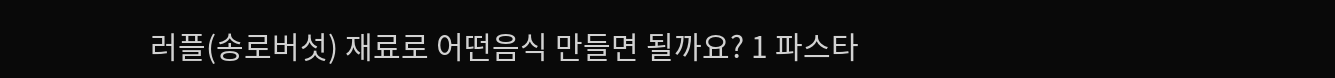러플(송로버섯) 재료로 어떤음식 만들면 될까요? 1 파스타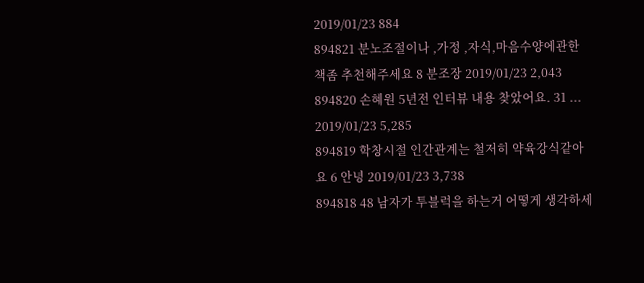2019/01/23 884
894821 분노조절이나 ,가정 ,자식,마음수양에관한 책좀 추천해주세요 8 분조장 2019/01/23 2,043
894820 손혜원 5년전 인터뷰 내용 찾았어요. 31 ... 2019/01/23 5,285
894819 학창시절 인간관계는 철저히 약육강식같아요 6 안녕 2019/01/23 3,738
894818 48 남자가 투블럭을 하는거 어떻게 생각하세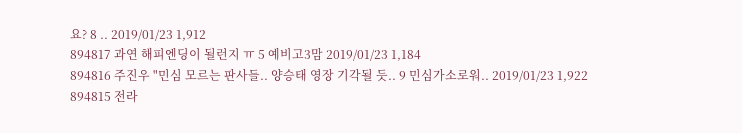요? 8 .. 2019/01/23 1,912
894817 과연 해피엔딩이 될런지 ㅠ 5 예비고3맘 2019/01/23 1,184
894816 주진우 "민심 모르는 판사들.. 양승태 영장 기각될 듯.. 9 민심가소로워.. 2019/01/23 1,922
894815 전라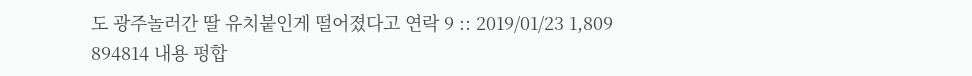도 광주놀러간 딸 유치붙인게 떨어졌다고 연락 9 :: 2019/01/23 1,809
894814 내용 펑합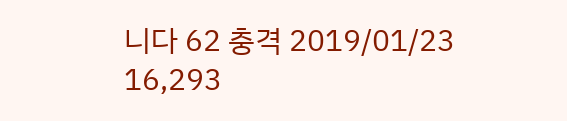니다 62 충격 2019/01/23 16,293